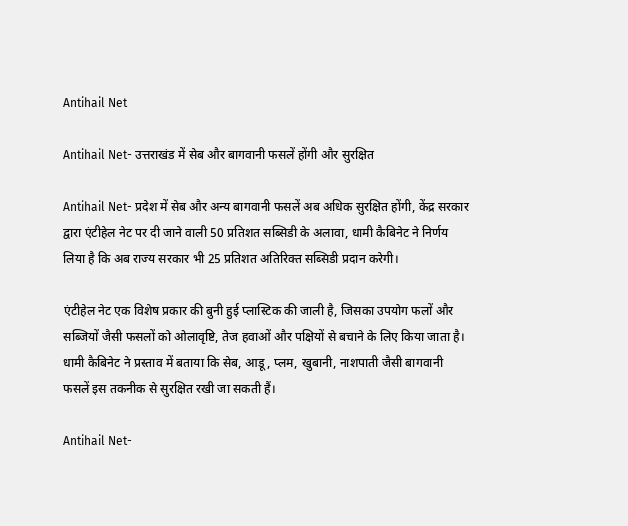Antihail Net

Antihail Net- उत्तराखंड में सेब और बागवानी फसलें होंगी और सुरक्षित

Antihail Net- प्रदेश में सेब और अन्य बागवानी फसलें अब अधिक सुरक्षित होंगी, केंद्र सरकार द्वारा एंटीहेल नेट पर दी जाने वाली 50 प्रतिशत सब्सिडी के अलावा, धामी कैबिनेट ने निर्णय लिया है कि अब राज्य सरकार भी 25 प्रतिशत अतिरिक्त सब्सिडी प्रदान करेगी।

एंटीहेल नेट एक विशेष प्रकार की बुनी हुई प्लास्टिक की जाली है, जिसका उपयोग फलों और सब्जियों जैसी फसलों को ओलावृष्टि, तेज हवाओं और पक्षियों से बचाने के लिए किया जाता है। धामी कैबिनेट ने प्रस्ताव में बताया कि सेब, आडू, प्लम, खुबानी, नाशपाती जैसी बागवानी फसलें इस तकनीक से सुरक्षित रखी जा सकती हैं।

Antihail Net-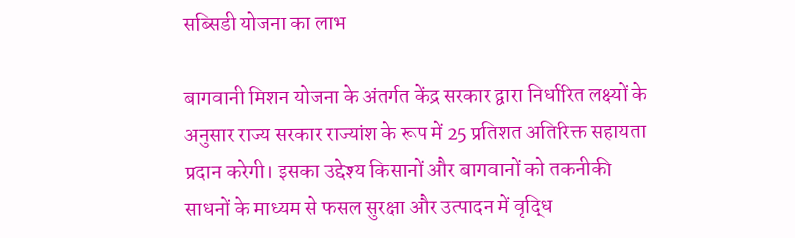सब्सिडी योजना का लाभ

बागवानी मिशन योजना के अंतर्गत केंद्र सरकार द्वारा निर्धारित लक्ष्यों के अनुसार राज्य सरकार राज्यांश के रूप में 25 प्रतिशत अतिरिक्त सहायता प्रदान करेगी। इसका उद्देश्य किसानों और बागवानों को तकनीकी साधनों के माध्यम से फसल सुरक्षा और उत्पादन में वृद्धि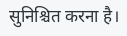सुनिश्चित करना है।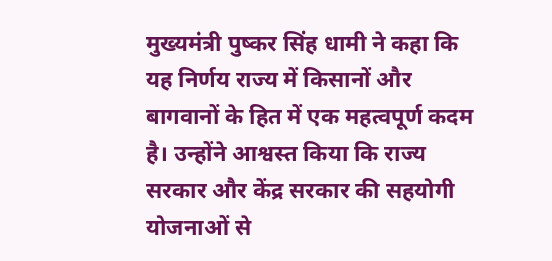मुख्यमंत्री पुष्कर सिंह धामी ने कहा कि यह निर्णय राज्य में किसानों और बागवानों के हित में एक महत्वपूर्ण कदम है। उन्होंने आश्वस्त किया कि राज्य सरकार और केंद्र सरकार की सहयोगी योजनाओं से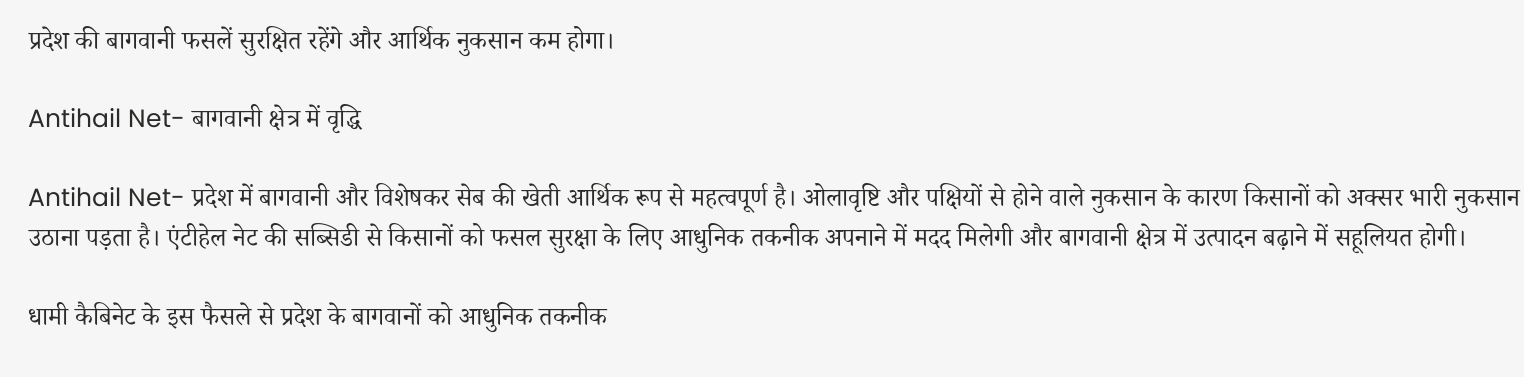प्रदेश की बागवानी फसलें सुरक्षित रहेंगे और आर्थिक नुकसान कम होगा।

Antihail Net- बागवानी क्षेत्र में वृद्धि

Antihail Net- प्रदेश में बागवानी और विशेषकर सेब की खेती आर्थिक रूप से महत्वपूर्ण है। ओलावृष्टि और पक्षियों से होने वाले नुकसान के कारण किसानों को अक्सर भारी नुकसान उठाना पड़ता है। एंटीहेल नेट की सब्सिडी से किसानों को फसल सुरक्षा के लिए आधुनिक तकनीक अपनाने में मदद मिलेगी और बागवानी क्षेत्र में उत्पादन बढ़ाने में सहूलियत होगी।

धामी कैबिनेट के इस फैसले से प्रदेश के बागवानों को आधुनिक तकनीक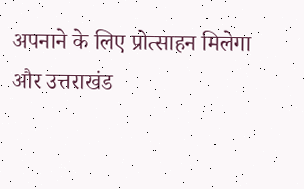अपनाने के लिए प्रोत्साहन मिलेगा और उत्तराखंड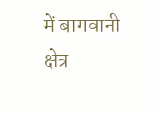में बागवानी क्षेत्र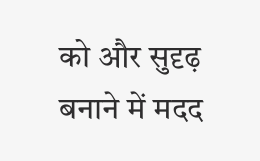को और सुदृढ़ बनाने में मदद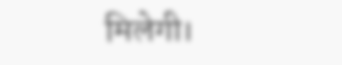मिलेगी।